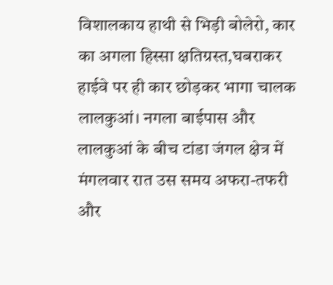विशालकाय हाथी से भिड़ी बोलेरो, कार का अगला हिस्सा क्षतिग्रस्त,घबराकर हाईवे पर ही कार छोड़कर भागा चालक
लालकुआं। नगला बाईपास और लालकुआं के बीच टांडा जंगल क्षेत्र में मंगलवार रात उस समय अफरा-तफरी और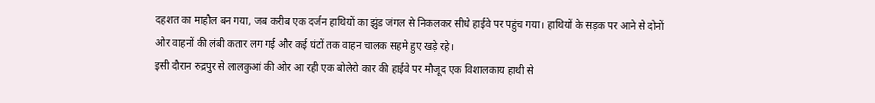दहशत का माहौल बन गया, जब करीब एक दर्जन हाथियों का झुंड जंगल से निकलकर सीधे हाईवे पर पहुंच गया। हाथियों के सड़क पर आने से दोनों ओर वाहनों की लंबी कतार लग गई और कई घंटों तक वाहन चालक सहमे हुए खड़े रहे।
इसी दौरान रुद्रपुर से लालकुआं की ओर आ रही एक बोलेरो कार की हाईवे पर मौजूद एक विशालकाय हाथी से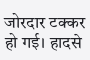जोरदार टक्कर हो गई। हादसे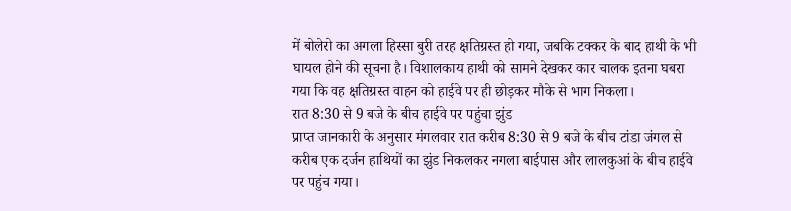में बोलेरो का अगला हिस्सा बुरी तरह क्षतिग्रस्त हो गया, जबकि टक्कर के बाद हाथी के भी घायल होने की सूचना है। विशालकाय हाथी को सामने देखकर कार चालक इतना घबरा गया कि वह क्षतिग्रस्त वाहन को हाईवे पर ही छोड़कर मौके से भाग निकला।
रात 8:30 से 9 बजे के बीच हाईवे पर पहुंचा झुंड
प्राप्त जानकारी के अनुसार मंगलवार रात करीब 8:30 से 9 बजे के बीच टांडा जंगल से करीब एक दर्जन हाथियों का झुंड निकलकर नगला बाईपास और लालकुआं के बीच हाईवे पर पहुंच गया।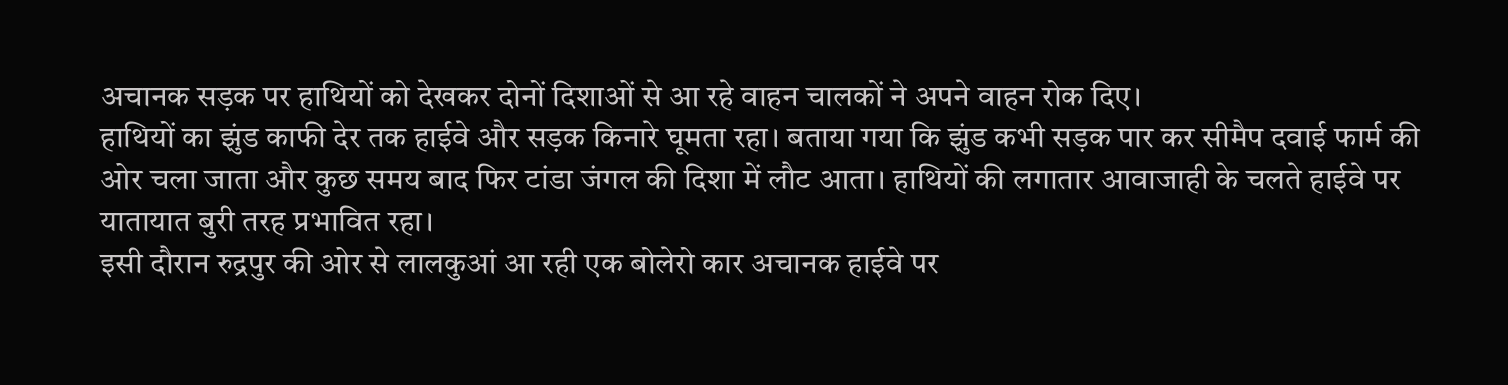अचानक सड़क पर हाथियों को देखकर दोनों दिशाओं से आ रहे वाहन चालकों ने अपने वाहन रोक दिए।
हाथियों का झुंड काफी देर तक हाईवे और सड़क किनारे घूमता रहा। बताया गया कि झुंड कभी सड़क पार कर सीमैप दवाई फार्म की ओर चला जाता और कुछ समय बाद फिर टांडा जंगल की दिशा में लौट आता। हाथियों की लगातार आवाजाही के चलते हाईवे पर यातायात बुरी तरह प्रभावित रहा।
इसी दौरान रुद्रपुर की ओर से लालकुआं आ रही एक बोलेरो कार अचानक हाईवे पर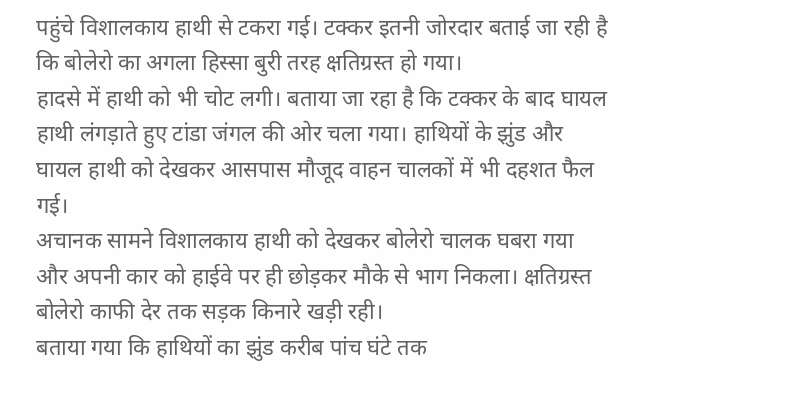पहुंचे विशालकाय हाथी से टकरा गई। टक्कर इतनी जोरदार बताई जा रही है कि बोलेरो का अगला हिस्सा बुरी तरह क्षतिग्रस्त हो गया।
हादसे में हाथी को भी चोट लगी। बताया जा रहा है कि टक्कर के बाद घायल हाथी लंगड़ाते हुए टांडा जंगल की ओर चला गया। हाथियों के झुंड और घायल हाथी को देखकर आसपास मौजूद वाहन चालकों में भी दहशत फैल गई।
अचानक सामने विशालकाय हाथी को देखकर बोलेरो चालक घबरा गया और अपनी कार को हाईवे पर ही छोड़कर मौके से भाग निकला। क्षतिग्रस्त बोलेरो काफी देर तक सड़क किनारे खड़ी रही।
बताया गया कि हाथियों का झुंड करीब पांच घंटे तक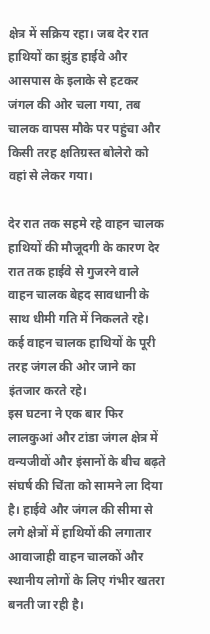क्षेत्र में सक्रिय रहा। जब देर रात हाथियों का झुंड हाईवे और आसपास के इलाके से हटकर जंगल की ओर चला गया, तब चालक वापस मौके पर पहुंचा और किसी तरह क्षतिग्रस्त बोलेरो को वहां से लेकर गया।

देर रात तक सहमे रहे वाहन चालक
हाथियों की मौजूदगी के कारण देर रात तक हाईवे से गुजरने वाले वाहन चालक बेहद सावधानी के साथ धीमी गति में निकलते रहे। कई वाहन चालक हाथियों के पूरी तरह जंगल की ओर जाने का इंतजार करते रहे।
इस घटना ने एक बार फिर लालकुआं और टांडा जंगल क्षेत्र में वन्यजीवों और इंसानों के बीच बढ़ते संघर्ष की चिंता को सामने ला दिया है। हाईवे और जंगल की सीमा से लगे क्षेत्रों में हाथियों की लगातार आवाजाही वाहन चालकों और स्थानीय लोगों के लिए गंभीर खतरा बनती जा रही है।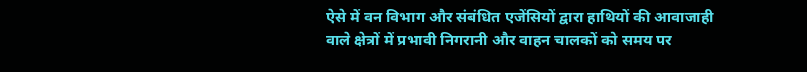ऐसे में वन विभाग और संबंधित एजेंसियों द्वारा हाथियों की आवाजाही वाले क्षेत्रों में प्रभावी निगरानी और वाहन चालकों को समय पर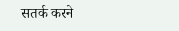सतर्क करने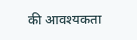की आवश्यकता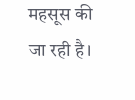महसूस की जा रही है।